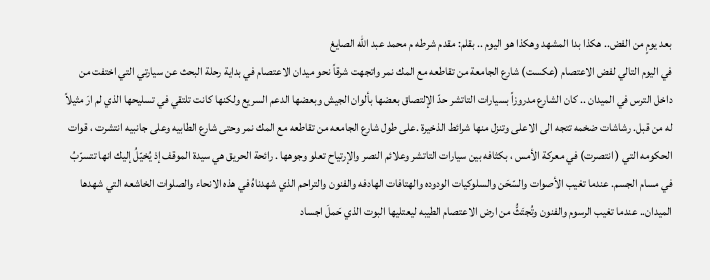بعد يومٍ من الفض.. هكذا بدا المشهد وهكذا هو اليوم .. بقلم: مقدم شرطه م محمد عبد الله الصايغ
في اليوم التالي لفض الاعتصام (عكست) شارع الجامعة من تقاطعه مع المك نمر واتجهت شرقاً نحو ميدان الاعتصام في بداية رحلة البحث عن سيارتي التي اختفت من داخل الترس في الميدان .. كان الشارع مدروزاً بسيارات التاتشر حدّ الإلتصاق بعضها بألوان الجيش وبعضها الدعم السريع ولكنها كانت تلتقي في تسليحها الذي لم ارَ مثيلاً له من قبل. رشاشات ضخمه تتجه الى الاعلى وتنزل منها شرائط الذخيرة .على طول شارع الجامعه من تقاطعه مع المك نمر وحتى شارع الطابيه وعلى جانبيه انتشرت ، قوات الحكومه التي ( انتصرت) في معركة الأمس ، بكثافه بين سيارات التاتشر وعلائم النصر والإرتياح تعلو وجوهها . رائحة الحريق هي سيدة الموقف إذ يُخيّلُ إليك انها تتسرّبُ في مسام الجسم. عندما تغيب الأصوات والسّحَن والسلوكيات الودوده والهتافات الهادفه والفنون والتراحم الذي شهدناهُ في هذه الانحاء والصلوات الخاشعه التي شهدها الميدان.. عندما تغيب الرسوم والفنون وتُجتَثُّ من ارض الاعتصام الطيبه ليعتليها البوت الذي حَملَ اجساد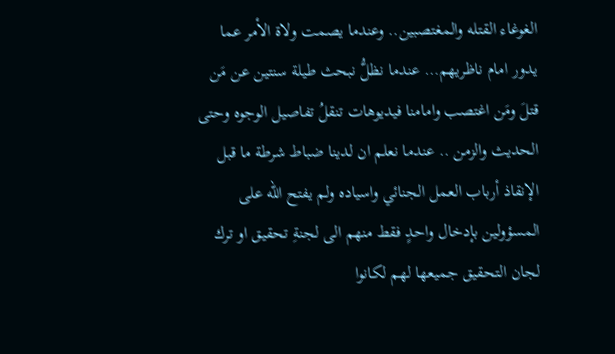الغوغاء القتله والمغتصبين.. وعندما يصمت ولاة الأمر عما يدور امام ناظريهم… عندما نظلُّ نبحث طيلة سنتين عن مَن قتلَ ومَن اغتصب وامامنا فيديوهات تنقلُ تفاصيل الوجوه وحتى الحديث والزمن .. عندما نعلم ان لدينا ضباط شرطة ما قبل الإنقاذ أرباب العمل الجنائي واسياده ولم يفتح الله على المسؤولين بإدخال واحدٍ فقط منهم الى لجنةِ تحقيق او ترك لجان التحقيق جميعها لهم لكانوا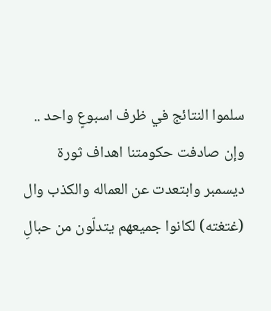سلموا النتائج في ظرف اسبوعٍ واحد .. وإن صادفت حكومتنا اهداف ثورة ديسمبر وابتعدت عن العماله والكذب وال (غتغته) لكانوا جميعهم يتدلّون من حبالِ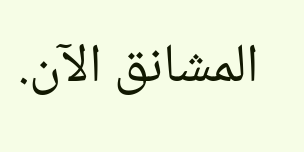المشانق الآن.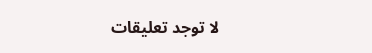لا توجد تعليقات